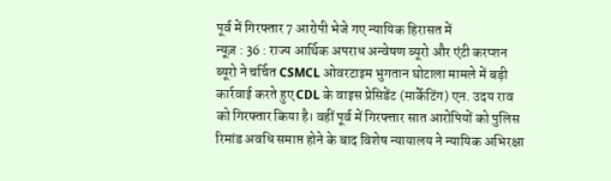पूर्व में गिरफ्तार 7 आरोपी भेजे गए न्यायिक हिरासत में
न्यूज़ : 36 : राज्य आर्थिक अपराध अन्वेषण ब्यूरो और एंटी करप्शन ब्यूरो ने चर्चित CSMCL ओवरटाइम भुगतान घोटाला मामले में बड़ी कार्रवाई करते हुए CDL के वाइस प्रेसिडेंट (मार्केटिंग) एन. उदय राव को गिरफ्तार किया है। वहीं पूर्व में गिरफ्त्तार सात आरोपियों को पुलिस रिमांड अवधि समाप्त होने के बाद विशेष न्यायालय ने न्यायिक अभिरक्षा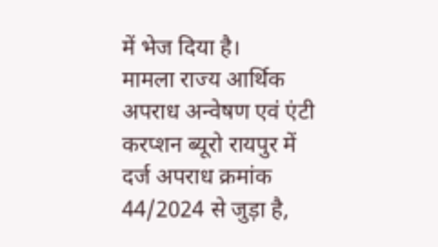में भेज दिया है।
मामला राज्य आर्थिक अपराध अन्वेषण एवं एंटी करप्शन ब्यूरो रायपुर में दर्ज अपराध क्रमांक 44/2024 से जुड़ा है,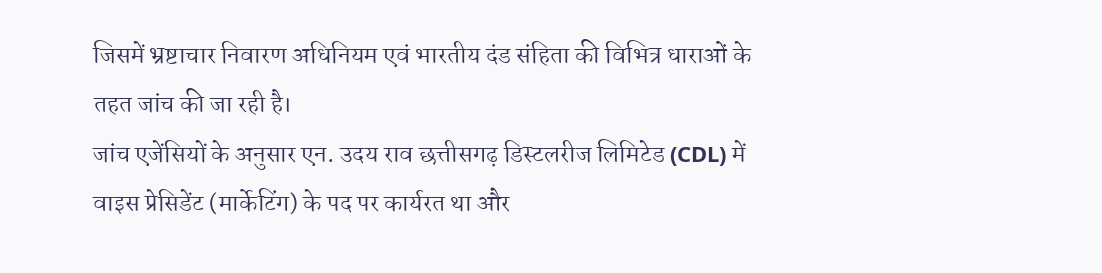जिसमें भ्रष्टाचार निवारण अधिनियम एवं भारतीय दंड संहिता की विभित्र धाराओं के तहत जांच की जा रही है।
जांच एजेंसियों के अनुसार एन. उदय राव छत्तीसगढ़ डिस्टलरीज लिमिटेड (CDL) में वाइस प्रेसिडेंट (मार्केटिंग) के पद पर कार्यरत था और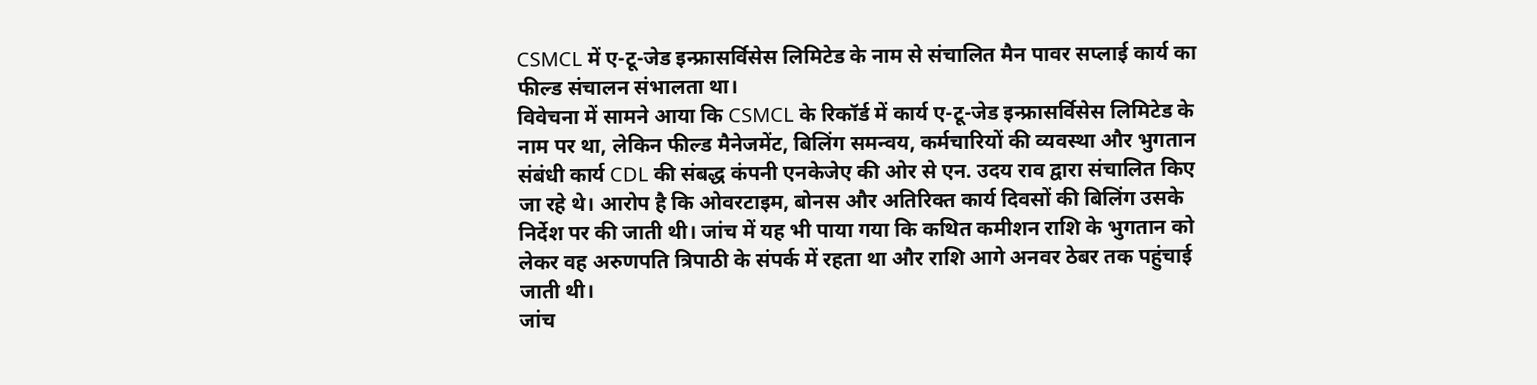CSMCL में ए-टू-जेड इन्फ्रासर्विसेस लिमिटेड के नाम से संचालित मैन पावर सप्लाई कार्य का फील्ड संचालन संभालता था।
विवेचना में सामने आया कि CSMCL के रिकॉर्ड में कार्य ए-टू-जेड इन्फ्रासर्विसेस लिमिटेड के नाम पर था, लेकिन फील्ड मैनेजमेंट, बिलिंग समन्वय, कर्मचारियों की व्यवस्था और भुगतान संबंधी कार्य CDL की संबद्ध कंपनी एनकेजेए की ओर से एन. उदय राव द्वारा संचालित किए जा रहे थे। आरोप है कि ओवरटाइम, बोनस और अतिरिक्त कार्य दिवसों की बिलिंग उसके निर्देश पर की जाती थी। जांच में यह भी पाया गया कि कथित कमीशन राशि के भुगतान को लेकर वह अरुणपति त्रिपाठी के संपर्क में रहता था और राशि आगे अनवर ठेबर तक पहुंचाई जाती थी।
जांच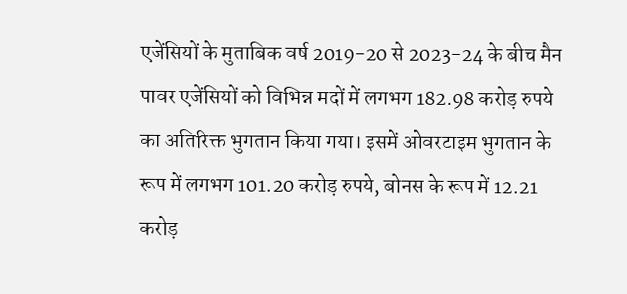एजेंसियों के मुताबिक वर्ष 2019-20 से 2023-24 के बीच मैन पावर एजेंसियों को विभिन्न मदों में लगभग 182.98 करोड़ रुपये का अतिरिक्त भुगतान किया गया। इसमें ओवरटाइम भुगतान के रूप में लगभग 101.20 करोड़ रुपये, बोनस के रूप में 12.21 करोड़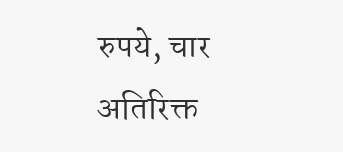रुपये, चार अतिरिक्त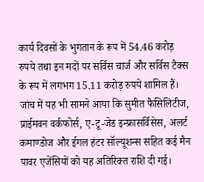कार्य दिवसों के भुगतान के रूप में 54.46 करोड़ रुपये तथा इन मदों पर सर्विस चार्ज और सर्विस टैक्स के रूप में लगभग 15.11 करोड़ रुपये शामिल हैं।
जांच में यह भी सामने आया कि सुमीत फैसिलिटीज, प्राईमवन वर्कफोर्स, ए-टू-जेड इन्फ्रासर्विसेस, अलर्ट कमाण्डोज और ईगल हंटर सॉल्यूशन्स सहित कई मैन पावर एजेंसियों को यह अतिरिक्त राशि दी गई।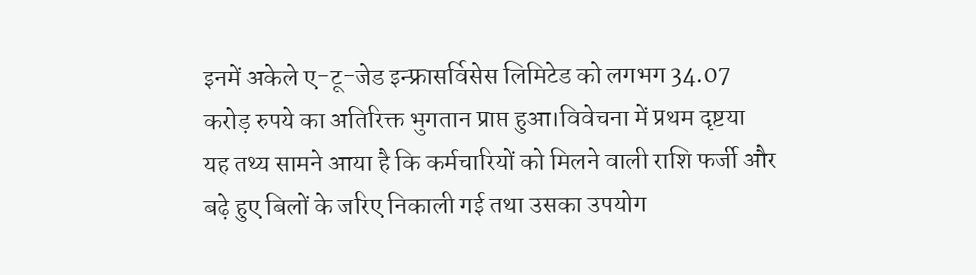इनमें अकेले ए-टू-जेड इन्फ्रासर्विसेस लिमिटेड को लगभग 34.07 करोड़ रुपये का अतिरिक्त भुगतान प्राप्त हुआ।विवेचना में प्रथम दृष्टया यह तथ्य सामने आया है कि कर्मचारियों को मिलने वाली राशि फर्जी और बढ़े हुए बिलों के जरिए निकाली गई तथा उसका उपयोग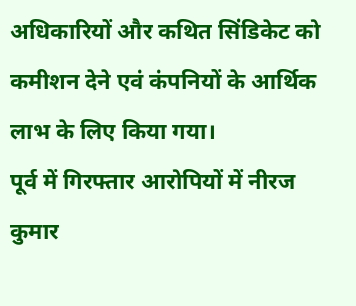अधिकारियों और कथित सिंडिकेट को कमीशन देने एवं कंपनियों के आर्थिक लाभ के लिए किया गया।
पूर्व में गिरफ्तार आरोपियों में नीरज कुमार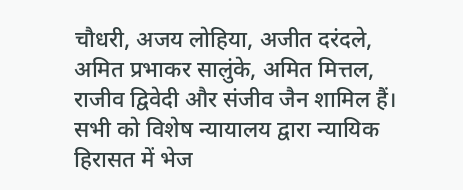चौधरी, अजय लोहिया, अजीत दरंदले, अमित प्रभाकर सालुंके, अमित मित्तल, राजीव द्विवेदी और संजीव जैन शामिल हैं। सभी को विशेष न्यायालय द्वारा न्यायिक हिरासत में भेज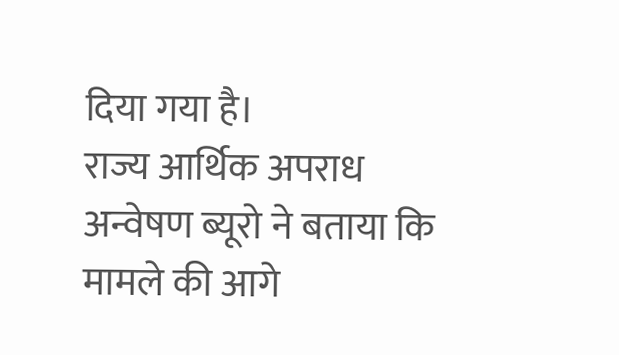दिया गया है।
राज्य आर्थिक अपराध अन्वेषण ब्यूरो ने बताया कि मामले की आगे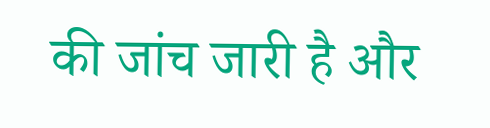की जांच जारी है और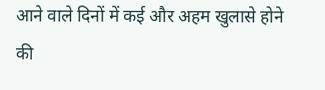आने वाले दिनों में कई और अहम खुलासे होने की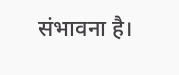संभावना है।